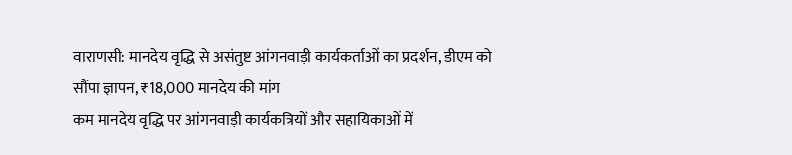वाराणसी: मानदेय वृद्धि से असंतुष्ट आंगनवाड़ी कार्यकर्ताओं का प्रदर्शन, डीएम को सौंपा ज्ञापन, ₹18,000 मानदेय की मांग
कम मानदेय वृद्धि पर आंगनवाड़ी कार्यकत्रियों और सहायिकाओं में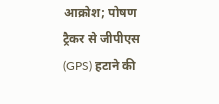आक्रोश; पोषण ट्रैकर से जीपीएस (GPS) हटाने की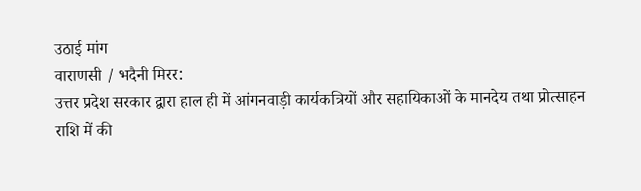उठाई मांग
वाराणसी / भदैनी मिरर:
उत्तर प्रदेश सरकार द्वारा हाल ही में आंगनवाड़ी कार्यकत्रियों और सहायिकाओं के मानदेय तथा प्रोत्साहन राशि में की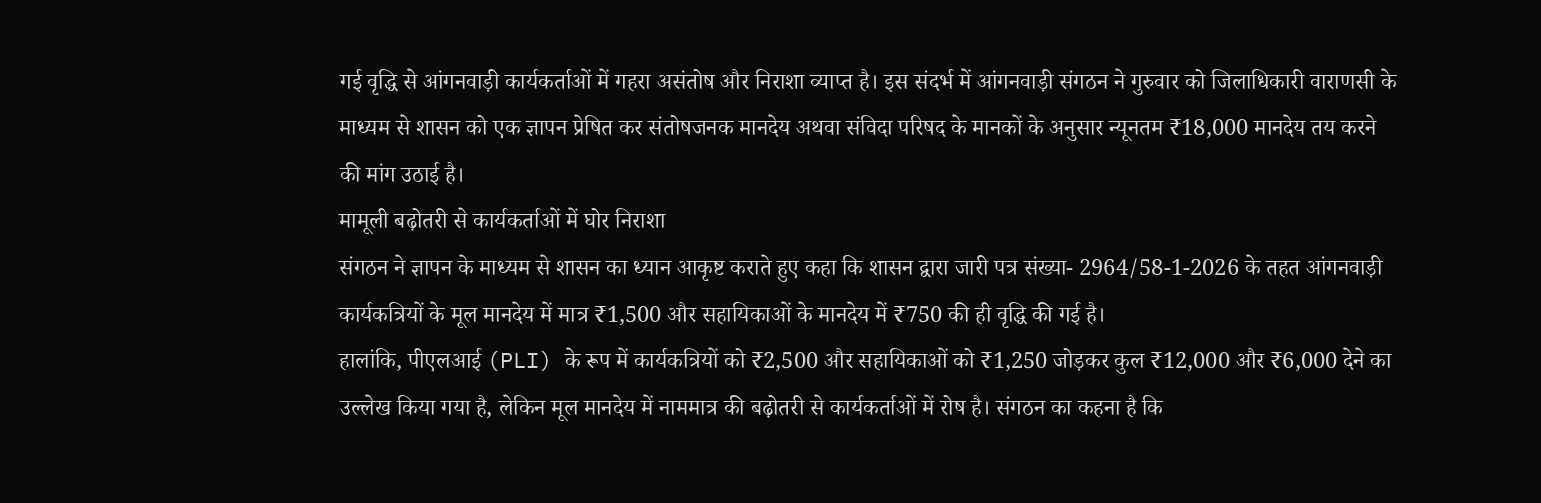गई वृद्धि से आंगनवाड़ी कार्यकर्ताओं में गहरा असंतोष और निराशा व्याप्त है। इस संदर्भ में आंगनवाड़ी संगठन ने गुरुवार को जिलाधिकारी वाराणसी के माध्यम से शासन को एक ज्ञापन प्रेषित कर संतोषजनक मानदेय अथवा संविदा परिषद के मानकों के अनुसार न्यूनतम ₹18,000 मानदेय तय करने की मांग उठाई है।
मामूली बढ़ोतरी से कार्यकर्ताओं में घोर निराशा
संगठन ने ज्ञापन के माध्यम से शासन का ध्यान आकृष्ट कराते हुए कहा कि शासन द्वारा जारी पत्र संख्या- 2964/58-1-2026 के तहत आंगनवाड़ी कार्यकत्रियों के मूल मानदेय में मात्र ₹1,500 और सहायिकाओं के मानदेय में ₹750 की ही वृद्धि की गई है।
हालांकि, पीएलआई (PLI) के रूप में कार्यकत्रियों को ₹2,500 और सहायिकाओं को ₹1,250 जोड़कर कुल ₹12,000 और ₹6,000 देने का उल्लेख किया गया है, लेकिन मूल मानदेय में नाममात्र की बढ़ोतरी से कार्यकर्ताओं में रोष है। संगठन का कहना है कि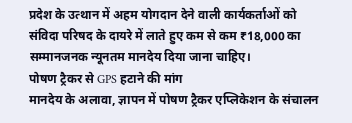प्रदेश के उत्थान में अहम योगदान देने वाली कार्यकर्ताओं को संविदा परिषद के दायरे में लाते हुए कम से कम ₹18,000 का सम्मानजनक न्यूनतम मानदेय दिया जाना चाहिए।
पोषण ट्रैकर से GPS हटाने की मांग
मानदेय के अलावा, ज्ञापन में पोषण ट्रैकर एप्लिकेशन के संचालन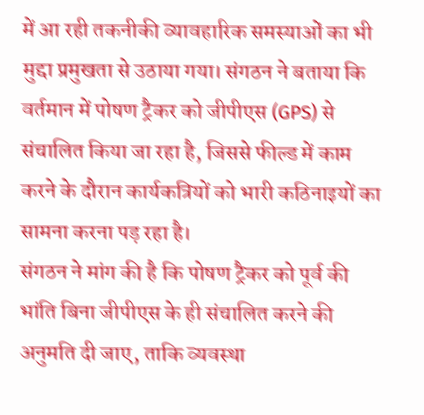में आ रही तकनीकी व्यावहारिक समस्याओं का भी मुद्दा प्रमुखता से उठाया गया। संगठन ने बताया कि वर्तमान में पोषण ट्रैकर को जीपीएस (GPS) से संचालित किया जा रहा है, जिससे फील्ड में काम करने के दौरान कार्यकत्रियों को भारी कठिनाइयों का सामना करना पड़ रहा है।
संगठन ने मांग की है कि पोषण ट्रैकर को पूर्व की भांति बिना जीपीएस के ही संचालित करने की अनुमति दी जाए, ताकि व्यवस्था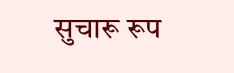सुचारू रूप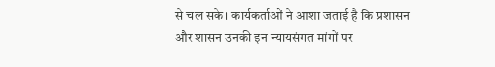से चल सके। कार्यकर्ताओं ने आशा जताई है कि प्रशासन और शासन उनकी इन न्यायसंगत मांगों पर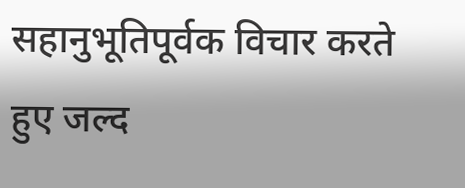सहानुभूतिपूर्वक विचार करते हुए जल्द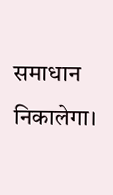समाधान निकालेगा।